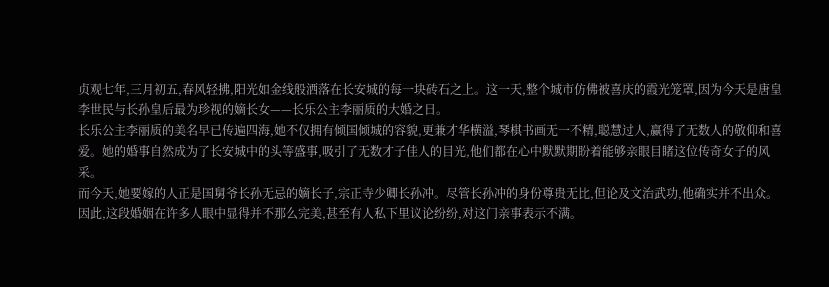贞观七年,三月初五,春风轻拂,阳光如金线般洒落在长安城的每一块砖石之上。这一天,整个城市仿佛被喜庆的霞光笼罩,因为今天是唐皇李世民与长孙皇后最为珍视的嫡长女——长乐公主李丽质的大婚之日。
长乐公主李丽质的美名早已传遍四海,她不仅拥有倾国倾城的容貌,更兼才华横溢,琴棋书画无一不精,聪慧过人,赢得了无数人的敬仰和喜爱。她的婚事自然成为了长安城中的头等盛事,吸引了无数才子佳人的目光,他们都在心中默默期盼着能够亲眼目睹这位传奇女子的风采。
而今天,她要嫁的人正是国舅爷长孙无忌的嫡长子,宗正寺少卿长孙冲。尽管长孙冲的身份尊贵无比,但论及文治武功,他确实并不出众。因此,这段婚姻在许多人眼中显得并不那么完美,甚至有人私下里议论纷纷,对这门亲事表示不满。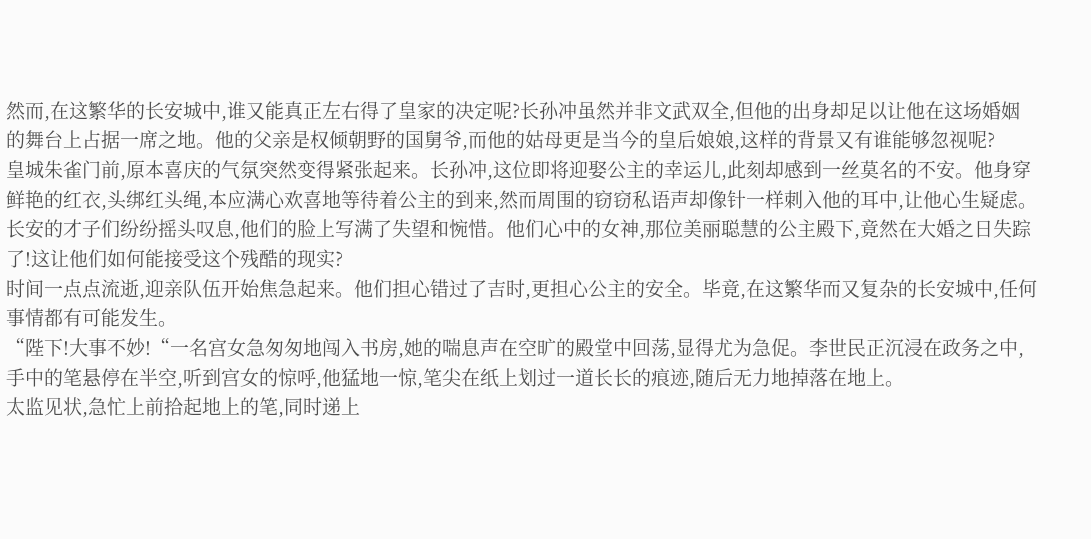然而,在这繁华的长安城中,谁又能真正左右得了皇家的决定呢?长孙冲虽然并非文武双全,但他的出身却足以让他在这场婚姻的舞台上占据一席之地。他的父亲是权倾朝野的国舅爷,而他的姑母更是当今的皇后娘娘,这样的背景又有谁能够忽视呢?
皇城朱雀门前,原本喜庆的气氛突然变得紧张起来。长孙冲,这位即将迎娶公主的幸运儿,此刻却感到一丝莫名的不安。他身穿鲜艳的红衣,头绑红头绳,本应满心欢喜地等待着公主的到来,然而周围的窃窃私语声却像针一样刺入他的耳中,让他心生疑虑。
长安的才子们纷纷摇头叹息,他们的脸上写满了失望和惋惜。他们心中的女神,那位美丽聪慧的公主殿下,竟然在大婚之日失踪了!这让他们如何能接受这个残酷的现实?
时间一点点流逝,迎亲队伍开始焦急起来。他们担心错过了吉时,更担心公主的安全。毕竟,在这繁华而又复杂的长安城中,任何事情都有可能发生。
“陛下!大事不妙!“一名宫女急匆匆地闯入书房,她的喘息声在空旷的殿堂中回荡,显得尤为急促。李世民正沉浸在政务之中,手中的笔悬停在半空,听到宫女的惊呼,他猛地一惊,笔尖在纸上划过一道长长的痕迹,随后无力地掉落在地上。
太监见状,急忙上前拾起地上的笔,同时递上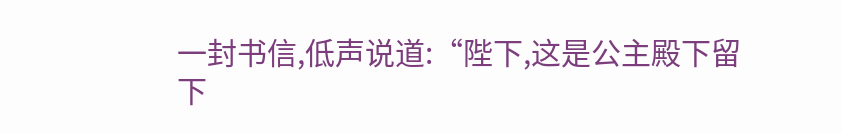一封书信,低声说道:“陛下,这是公主殿下留下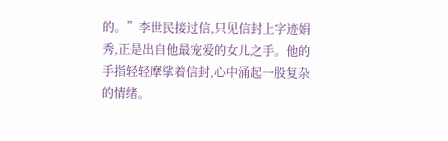的。”李世民接过信,只见信封上字迹娟秀,正是出自他最宠爱的女儿之手。他的手指轻轻摩挲着信封,心中涌起一股复杂的情绪。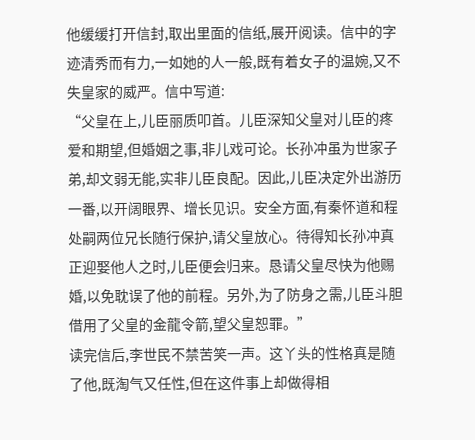他缓缓打开信封,取出里面的信纸,展开阅读。信中的字迹清秀而有力,一如她的人一般,既有着女子的温婉,又不失皇家的威严。信中写道:
“父皇在上,儿臣丽质叩首。儿臣深知父皇对儿臣的疼爱和期望,但婚姻之事,非儿戏可论。长孙冲虽为世家子弟,却文弱无能,实非儿臣良配。因此,儿臣决定外出游历一番,以开阔眼界、增长见识。安全方面,有秦怀道和程处嗣两位兄长随行保护,请父皇放心。待得知长孙冲真正迎娶他人之时,儿臣便会归来。恳请父皇尽快为他赐婚,以免耽误了他的前程。另外,为了防身之需,儿臣斗胆借用了父皇的金龍令箭,望父皇恕罪。”
读完信后,李世民不禁苦笑一声。这丫头的性格真是随了他,既淘气又任性,但在这件事上却做得相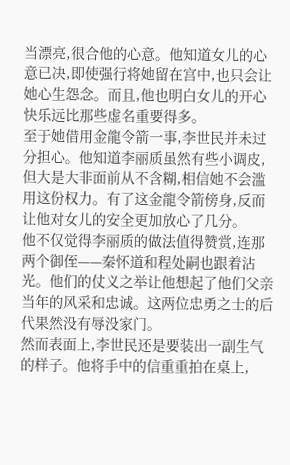当漂亮,很合他的心意。他知道女儿的心意已决,即使强行将她留在宫中,也只会让她心生怨念。而且,他也明白女儿的开心快乐远比那些虚名重要得多。
至于她借用金龍令箭一事,李世民并未过分担心。他知道李丽质虽然有些小调皮,但大是大非面前从不含糊,相信她不会滥用这份权力。有了这金龍令箭傍身,反而让他对女儿的安全更加放心了几分。
他不仅觉得李丽质的做法值得赞赏,连那两个御侄——秦怀道和程处嗣也跟着沾光。他们的仗义之举让他想起了他们父亲当年的风采和忠诚。这两位忠勇之士的后代果然没有辱没家门。
然而表面上,李世民还是要装出一副生气的样子。他将手中的信重重拍在桌上,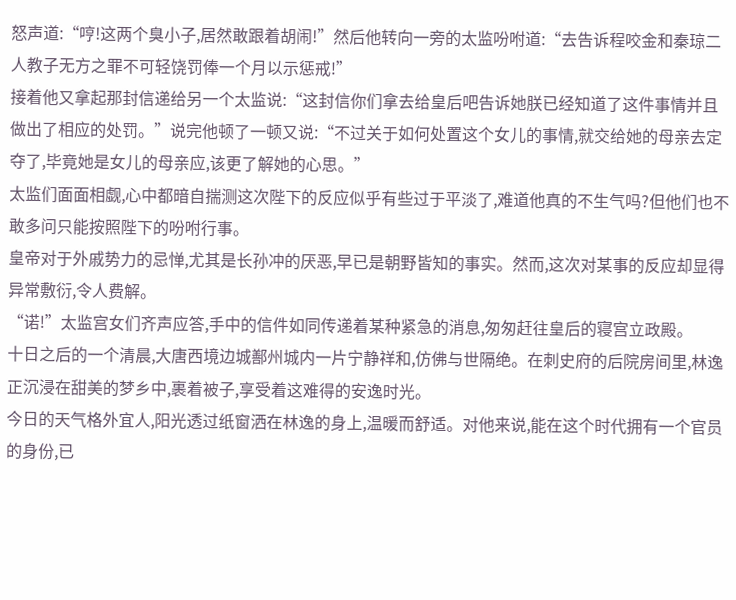怒声道:“哼!这两个臭小子,居然敢跟着胡闹!”然后他转向一旁的太监吩咐道:“去告诉程咬金和秦琼二人教子无方之罪不可轻饶罚俸一个月以示惩戒!”
接着他又拿起那封信递给另一个太监说:“这封信你们拿去给皇后吧告诉她朕已经知道了这件事情并且做出了相应的处罚。”说完他顿了一顿又说:“不过关于如何处置这个女儿的事情,就交给她的母亲去定夺了,毕竟她是女儿的母亲应,该更了解她的心思。”
太监们面面相觑,心中都暗自揣测这次陛下的反应似乎有些过于平淡了,难道他真的不生气吗?但他们也不敢多问只能按照陛下的吩咐行事。
皇帝对于外戚势力的忌惮,尤其是长孙冲的厌恶,早已是朝野皆知的事实。然而,这次对某事的反应却显得异常敷衍,令人费解。
“诺!”太监宫女们齐声应答,手中的信件如同传递着某种紧急的消息,匆匆赶往皇后的寝宫立政殿。
十日之后的一个清晨,大唐西境边城鄯州城内一片宁静祥和,仿佛与世隔绝。在刺史府的后院房间里,林逸正沉浸在甜美的梦乡中,裹着被子,享受着这难得的安逸时光。
今日的天气格外宜人,阳光透过纸窗洒在林逸的身上,温暖而舒适。对他来说,能在这个时代拥有一个官员的身份,已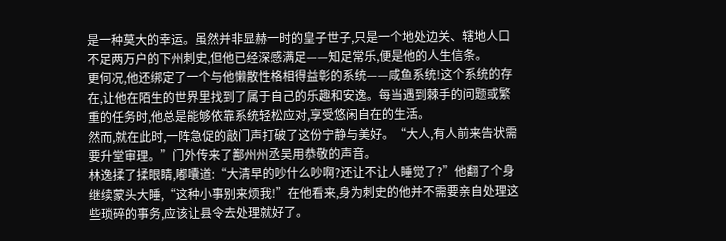是一种莫大的幸运。虽然并非显赫一时的皇子世子,只是一个地处边关、辖地人口不足两万户的下州刺史,但他已经深感满足——知足常乐,便是他的人生信条。
更何况,他还绑定了一个与他懒散性格相得益彰的系统——咸鱼系统!这个系统的存在,让他在陌生的世界里找到了属于自己的乐趣和安逸。每当遇到棘手的问题或繁重的任务时,他总是能够依靠系统轻松应对,享受悠闲自在的生活。
然而,就在此时,一阵急促的敲门声打破了这份宁静与美好。“大人,有人前来告状需要升堂审理。”门外传来了鄯州州丞吴用恭敬的声音。
林逸揉了揉眼睛,嘟囔道:“大清早的吵什么吵啊?还让不让人睡觉了?”他翻了个身继续蒙头大睡,“这种小事别来烦我!”在他看来,身为刺史的他并不需要亲自处理这些琐碎的事务,应该让县令去处理就好了。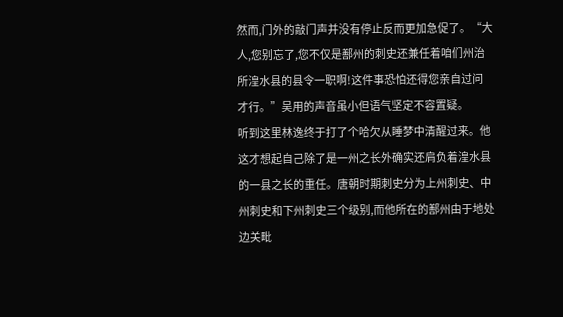然而,门外的敲门声并没有停止反而更加急促了。“大人,您别忘了,您不仅是鄯州的刺史还兼任着咱们州治所湟水县的县令一职啊!这件事恐怕还得您亲自过问才行。”吴用的声音虽小但语气坚定不容置疑。
听到这里林逸终于打了个哈欠从睡梦中清醒过来。他这才想起自己除了是一州之长外确实还肩负着湟水县的一县之长的重任。唐朝时期刺史分为上州刺史、中州刺史和下州刺史三个级别,而他所在的鄯州由于地处边关毗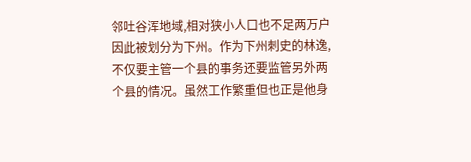邻吐谷浑地域,相对狭小人口也不足两万户因此被划分为下州。作为下州刺史的林逸,不仅要主管一个县的事务还要监管另外两个县的情况。虽然工作繁重但也正是他身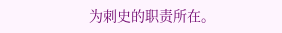为刺史的职责所在。